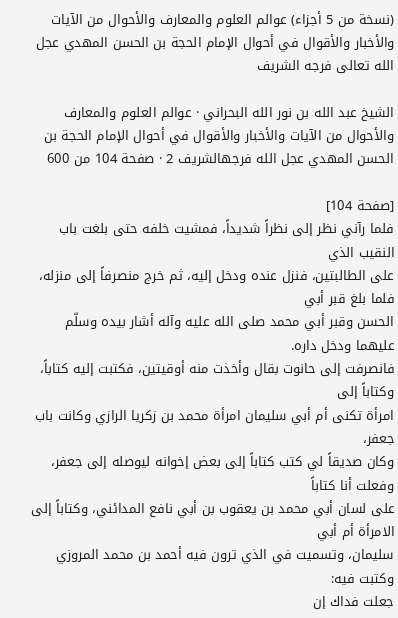(نسخة من 5 أجزاء) عوالم العلوم والمعارف والأحوال من الآيات والأخبار والأقوال في أحوال الإمام الحجة بن الحسن المهدي عجل الله تعالى فرجه الشريف

الشيخ عبد الله بن نور الله البحراني · عوالم العلوم والمعارف والأحوال من الآيات والأخبار والأقوال في أحوال الإمام الحجة بن الحسن المهدي عجل الله فرجهالشريف 2 · صفحة 104 من 600

[صفحة 104]
فلما رآني نظر إلى نظراً شديداً، فمشيت خلفه حتى بلغت باب النقيب الذي
على الطالبتين، فنزل عنده ودخل إليه، ثم خرج منصرفاً إلى منزله، فلما بلغ قبر أبي
الحسن وقبر أبي محمد صلى الله عليه وآله أشار بيده وسلّم عليهما ودخل داره.
فانصرفت إلى حانوت بقال وأخذت منه أوقيتين، فكتبت إليه كتاباً، وكتاباً إلى
امرأة تكنى أم أبي سليمان امرأة محمد بن زكريا الرازي وكانت باب جعفر،
وكان صديقاً لي كتب كتاباً إلى بعض إخوانه ليوصله إلى جعفر، وفعلت أنا كتاباً
على لسان أبي محمد بن يعقوب بن أبي نافع المدائني، وكتاباً إلى الامرأة أم أبي
سليمان، وتسميت في الذي ترون فيه أحمد بن محمد المروزي وكتبت فيه:
جعلت فداك إن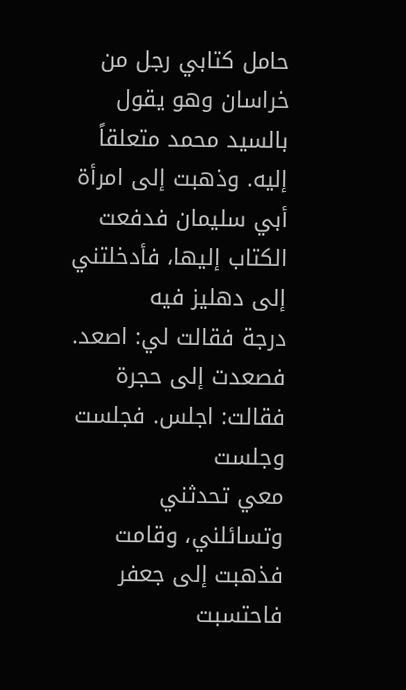حامل كتابي رجل من خراسان وهو يقول بالسيد محمد متعلقاً
إليه. وذهبت إلى امرأة أبي سليمان فدفعت الكتاب إليها، فأدخلتني إلى دهليز فيه
درجة فقالت لي: اصعد. فصعدت إلى حجرة فقالت: اجلس. فجلست وجلست
معي تحدثني وتسائلني، وقامت فذهبت إلى جعفر فاحتسبت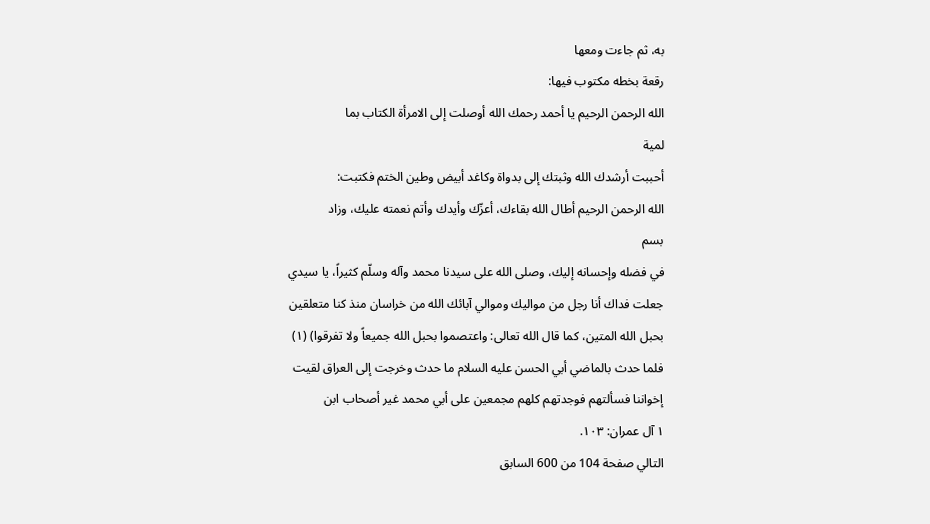به، ثم جاءت ومعها
رقعة بخطه مكتوب فيها:
الله الرحمن الرحيم يا أحمد رحمك الله أوصلت إلى الامرأة الكتاب بما
لمية
أحببت أرشدك الله وثبتك إلى بدواة وكاغد أبيض وطين الختم فكتبت:
الله الرحمن الرحيم أطال الله بقاءك، أعزّك وأيدك وأتم نعمته عليك، وزاد
بسم
في فضله وإحسانه إليك، وصلى الله على سيدنا محمد وآله وسلّم كثيراً، يا سيدي
جعلت فداك أنا رجل من مواليك وموالي آبائك الله من خراسان منذ كنا متعلقين
بحبل الله المتين، كما قال الله تعالى: واعتصموا بحبل الله جميعاً ولا تفرقوا) (۱)
فلما حدث بالماضي أبي الحسن عليه السلام ما حدث وخرجت إلى العراق لقيت
إخواننا فسألتهم فوجدتهم كلهم مجمعين على أبي محمد غير أصحاب ابن
۱ آل عمران: ۱۰۳.
التالي صفحة 104 من 600 السابق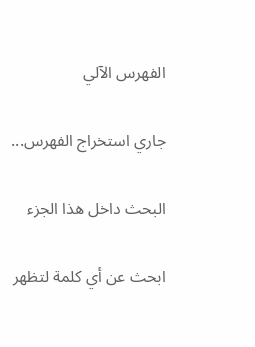الفهرس الآلي

جاري استخراج الفهرس...

البحث داخل هذا الجزء

ابحث عن أي كلمة لتظهر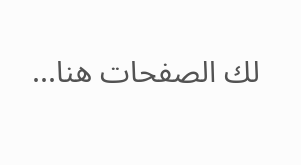لك الصفحات هنا...